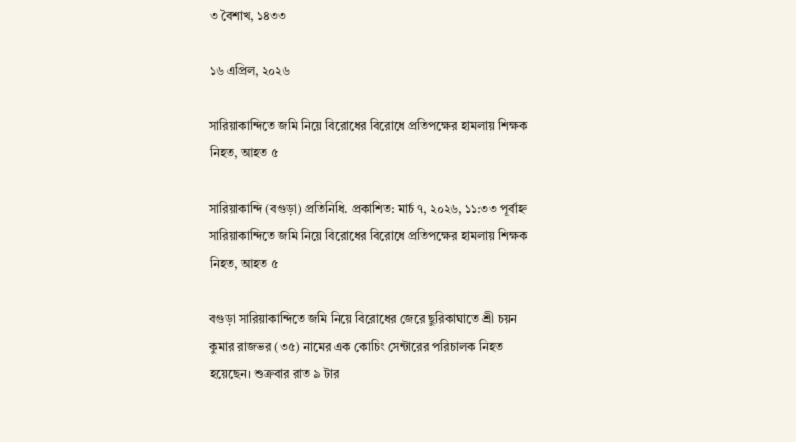৩ বৈশাখ, ১৪৩৩

১৬ এপ্রিল, ২০২৬

সারিয়াকান্দিতে জমি নিয়ে বিরোধের বিরোধে প্রতিপক্ষের হামলায় শিক্ষক নিহত, আহত ৫

সারিয়াকান্দি (বগুড়া) প্রতিনিধি. প্রকাশিত: মার্চ ৭, ২০২৬, ১১:৩৩ পূর্বাহ্ন
সারিয়াকান্দিতে জমি নিয়ে বিরোধের বিরোধে প্রতিপক্ষের হামলায় শিক্ষক নিহত, আহত ৫

বগুড়া সারিয়াকান্দিতে জমি নিয়ে বিরোধের জেরে ছুরিকাঘাতে শ্রী চয়ন কুমার রাজভর (৩৫) নামের এক কোচিং সেন্টারের পরিচালক নিহত হয়েছেন। শুক্রবার রাত ৯ টার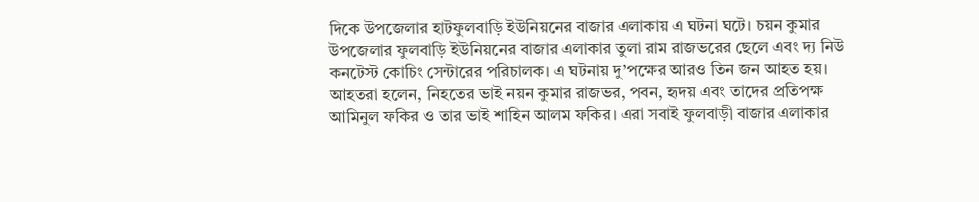দিকে উপজেলার হাটফুলবাড়ি ইউনিয়নের বাজার এলাকায় এ ঘটনা ঘটে। চয়ন কুমার উপজেলার ফুলবাড়ি ইউনিয়নের বাজার এলাকার তুলা রাম রাজভরের ছেলে এবং দ্য নিউ কনটেস্ট কোচিং সেন্টারের পরিচালক। এ ঘটনায় দু’পক্ষের আরও তিন জন আহত হয়। আহতরা হলেন, নিহতের ভাই নয়ন কুমার রাজভর, পবন, হৃদয় এবং তাদের প্রতিপক্ষ আমিনুল ফকির ও তার ভাই শাহিন আলম ফকির। এরা সবাই ফুলবাড়ী বাজার এলাকার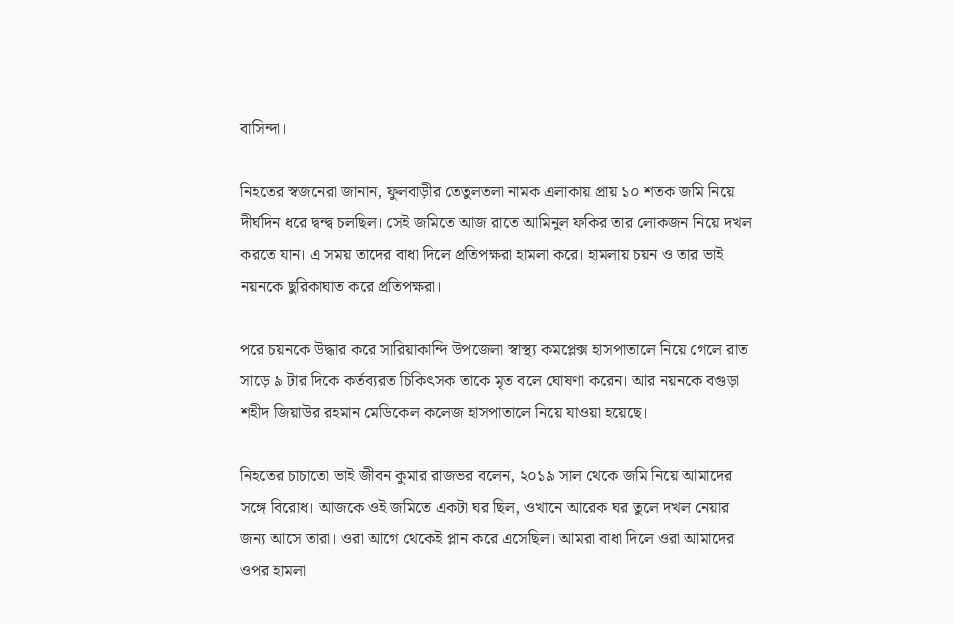বাসিন্দা।

নিহতের স্বজনেরা জানান, ফুলবাড়ীর তেতুলতলা নামক এলাকায় প্রায় ১০ শতক জমি নিয়ে দীর্ঘদিন ধরে দ্বন্দ্ব চলছিল। সেই জমিতে আজ রাতে আমিনুল ফকির তার লোকজন নিয়ে দখল করতে যান। এ সময় তাদের বাধা দিলে প্রতিপক্ষরা হামলা করে। হামলায় চয়ন ও তার ভাই নয়নকে ছুরিকাঘাত করে প্রতিপক্ষরা।

পরে চয়নকে উদ্ধার করে সারিয়াকান্দি উপজেলা স্বাস্থ্য কমপ্লেক্স হাসপাতালে নিয়ে গেলে রাত সাড়ে ৯ টার দিকে কর্তব্যরত চিকিৎসক তাকে মৃত বলে ঘোষণা করেন। আর নয়নকে বগুড়া শহীদ জিয়াউর রহমান মেডিকেল কলেজ হাসপাতালে নিয়ে যাওয়া হয়েছে।

নিহতের চাচাতো ভাই জীবন কুমার রাজভর বলেন, ২০১৯ সাল থেকে জমি নিয়ে আমাদের সঙ্গে বিরোধ। আজকে ওই জমিতে একটা ঘর ছিল, ওখানে আরেক ঘর তুলে দখল নেয়ার জন্য আসে তারা। ওরা আগে থেকেই প্লান করে এসেছিল। আমরা বাধা দিলে ওরা আমাদের ওপর হামলা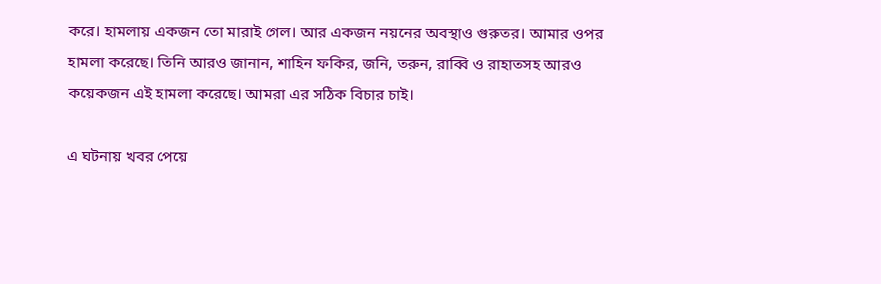করে। হামলায় একজন তো মারাই গেল। আর একজন নয়নের অবস্থাও গুরুতর। আমার ওপর হামলা করেছে। তিনি আরও জানান, শাহিন ফকির, জনি, তরুন, রাব্বি ও রাহাতসহ আরও কয়েকজন এই হামলা করেছে। আমরা এর সঠিক বিচার চাই।

এ ঘটনায় খবর পেয়ে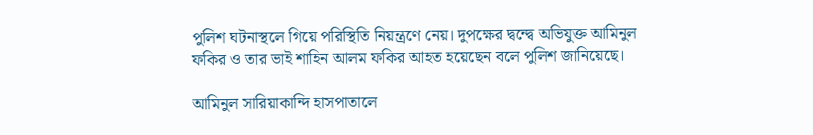পুলিশ ঘটনাস্থলে গিয়ে পরিস্থিতি নিয়ন্ত্রণে নেয়। দুপক্ষের দ্বন্দ্বে অভিযুক্ত আমিনুল ফকির ও তার ভাই শাহিন আলম ফকির আহত হয়েছেন বলে পুলিশ জানিয়েছে।

আমিনুল সারিয়াকান্দি হাসপাতালে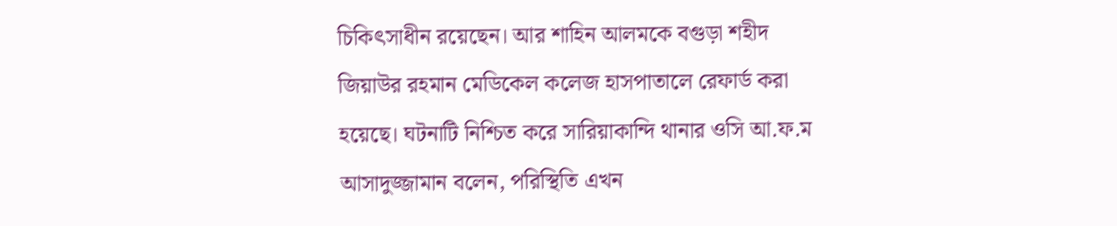চিকিৎসাধীন রয়েছেন। আর শাহিন আলমকে বগুড়া শহীদ জিয়াউর রহমান মেডিকেল কলেজ হাসপাতালে রেফার্ড করা হয়েছে। ঘটনাটি নিশ্চিত করে সারিয়াকান্দি থানার ওসি আ.ফ.ম আসাদুজ্জামান বলেন, পরিস্থিতি এখন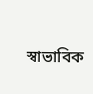স্বাভাবিক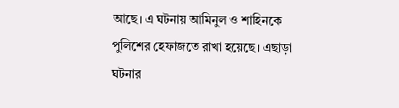আছে। এ ঘটনায় আমিনুল ও শাহিনকে পুলিশের হেফাজতে রাখা হয়েছে। এছাড়া  ঘটনার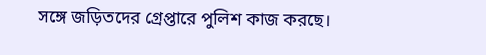সঙ্গে জড়িতদের গ্রেপ্তারে পুলিশ কাজ করছে।